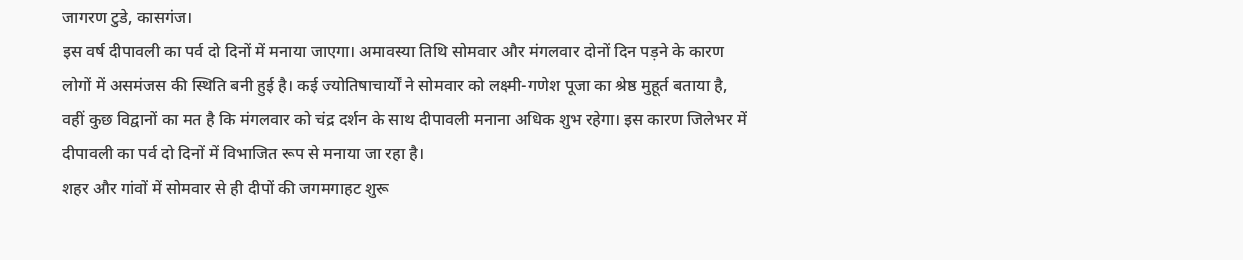जागरण टुडे, कासगंज।
इस वर्ष दीपावली का पर्व दो दिनों में मनाया जाएगा। अमावस्या तिथि सोमवार और मंगलवार दोनों दिन पड़ने के कारण लोगों में असमंजस की स्थिति बनी हुई है। कई ज्योतिषाचार्यों ने सोमवार को लक्ष्मी-गणेश पूजा का श्रेष्ठ मुहूर्त बताया है, वहीं कुछ विद्वानों का मत है कि मंगलवार को चंद्र दर्शन के साथ दीपावली मनाना अधिक शुभ रहेगा। इस कारण जिलेभर में दीपावली का पर्व दो दिनों में विभाजित रूप से मनाया जा रहा है।
शहर और गांवों में सोमवार से ही दीपों की जगमगाहट शुरू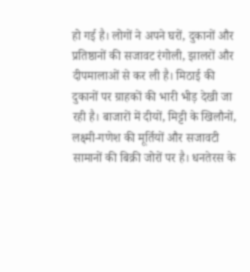हो गई है। लोगों ने अपने घरों, दुकानों और प्रतिष्ठानों की सजावट रंगोली, झालरों और दीपमालाओं से कर ली है। मिठाई की दुकानों पर ग्राहकों की भारी भीड़ देखी जा रही है। बाजारों में दीयों, मिट्टी के खिलौनों, लक्ष्मी-गणेश की मूर्तियों और सजावटी सामानों की बिक्री जोरों पर है। धनतेरस के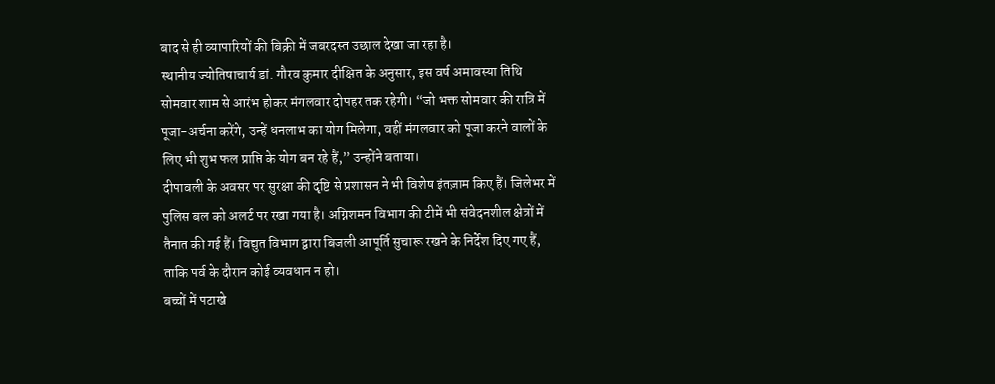बाद से ही व्यापारियों की बिक्री में जबरदस्त उछाल देखा जा रहा है।
स्थानीय ज्योतिषाचार्य डां. गौरव कुमार दीक्षित के अनुसार, इस वर्ष अमावस्या तिथि सोमवार शाम से आरंभ होकर मंगलवार दोपहर तक रहेगी। “जो भक्त सोमवार की रात्रि में पूजा-अर्चना करेंगे, उन्हें धनलाभ का योग मिलेगा, वहीं मंगलवार को पूजा करने वालों के लिए भी शुभ फल प्राप्ति के योग बन रहे हैं,” उन्होंने बताया।
दीपावली के अवसर पर सुरक्षा की दृष्टि से प्रशासन ने भी विशेष इंतज़ाम किए हैं। जिलेभर में पुलिस बल को अलर्ट पर रखा गया है। अग्निशमन विभाग की टीमें भी संवेदनशील क्षेत्रों में तैनात की गई हैं। विद्युत विभाग द्वारा बिजली आपूर्ति सुचारू रखने के निर्देश दिए गए हैं, ताकि पर्व के दौरान कोई व्यवधान न हो।
बच्चों में पटाखे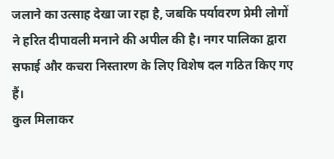जलाने का उत्साह देखा जा रहा है, जबकि पर्यावरण प्रेमी लोगों ने हरित दीपावली मनाने की अपील की है। नगर पालिका द्वारा सफाई और कचरा निस्तारण के लिए विशेष दल गठित किए गए हैं।
कुल मिलाकर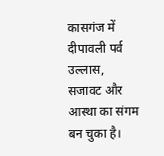कासगंज में दीपावली पर्व उल्लास, सजावट और आस्था का संगम बन चुका है।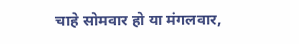चाहे सोमवार हो या मंगलवार,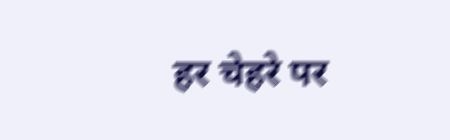हर चेहरे पर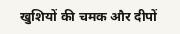खुशियों की चमक और दीपों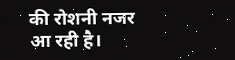की रोशनी नजर आ रही है।